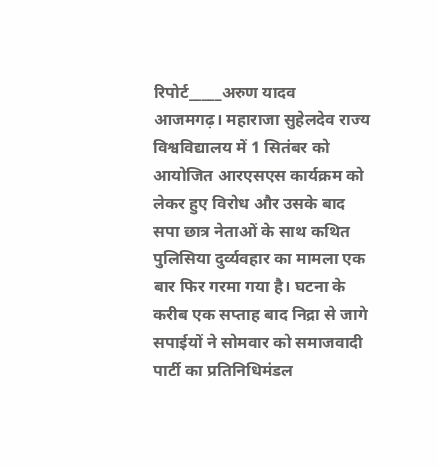रिपोर्ट_____अरुण यादव
आजमगढ़। महाराजा सुहेलदेव राज्य विश्वविद्यालय में 1 सितंबर को आयोजित आरएसएस कार्यक्रम को लेकर हुए विरोध और उसके बाद सपा छात्र नेताओं के साथ कथित पुलिसिया दुर्व्यवहार का मामला एक बार फिर गरमा गया है। घटना के करीब एक सप्ताह बाद निद्रा से जागे सपाईयों ने सोमवार को समाजवादी पार्टी का प्रतिनिधिमंडल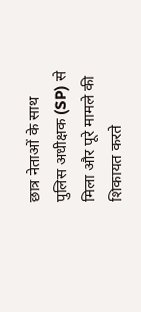छात्र नेताओं के साथ पुलिस अधीक्षक (SP) से मिला और पूरे मामले की शिकायत करते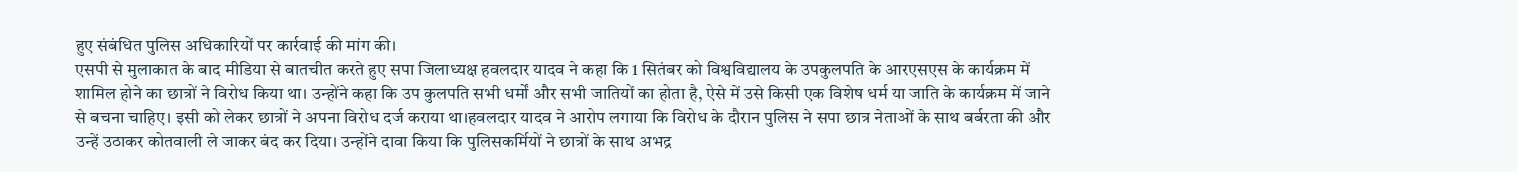हुए संबंधित पुलिस अधिकारियों पर कार्रवाई की मांग की।
एसपी से मुलाकात के बाद मीडिया से बातचीत करते हुए सपा जिलाध्यक्ष हवलदार यादव ने कहा कि 1 सितंबर को विश्वविद्यालय के उपकुलपति के आरएसएस के कार्यक्रम में शामिल होने का छात्रों ने विरोध किया था। उन्होंने कहा कि उप कुलपति सभी धर्मों और सभी जातियों का होता है, ऐसे में उसे किसी एक विशेष धर्म या जाति के कार्यक्रम में जाने से बचना चाहिए। इसी को लेकर छात्रों ने अपना विरोध दर्ज कराया था।हवलदार यादव ने आरोप लगाया कि विरोध के दौरान पुलिस ने सपा छात्र नेताओं के साथ बर्बरता की और उन्हें उठाकर कोतवाली ले जाकर बंद कर दिया। उन्होंने दावा किया कि पुलिसकर्मियों ने छात्रों के साथ अभद्र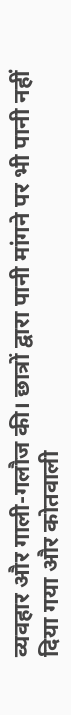व्यवहार और गाली-गलौज की। छात्रों द्वारा पानी मांगने पर भी पानी नहीं दिया गया और कोतवाली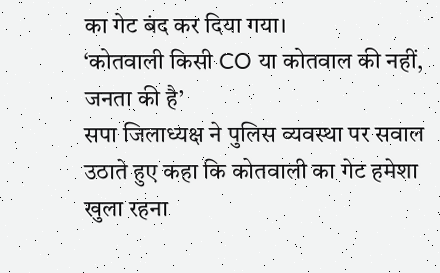का गेट बंद कर दिया गया।
‘कोतवाली किसी CO या कोतवाल की नहीं, जनता की है’
सपा जिलाध्यक्ष ने पुलिस व्यवस्था पर सवाल उठाते हुए कहा कि कोतवाली का गेट हमेशा खुला रहना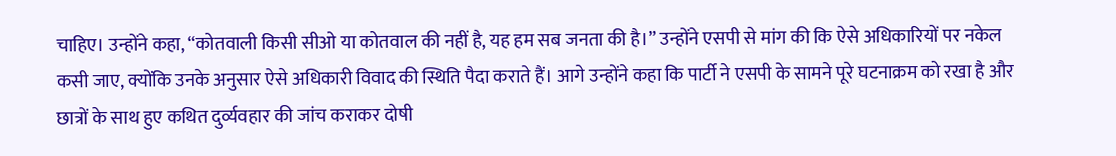चाहिए। उन्होंने कहा, “कोतवाली किसी सीओ या कोतवाल की नहीं है, यह हम सब जनता की है।” उन्होंने एसपी से मांग की कि ऐसे अधिकारियों पर नकेल कसी जाए, क्योंकि उनके अनुसार ऐसे अधिकारी विवाद की स्थिति पैदा कराते हैं। आगे उन्होंने कहा कि पार्टी ने एसपी के सामने पूरे घटनाक्रम को रखा है और छात्रों के साथ हुए कथित दुर्व्यवहार की जांच कराकर दोषी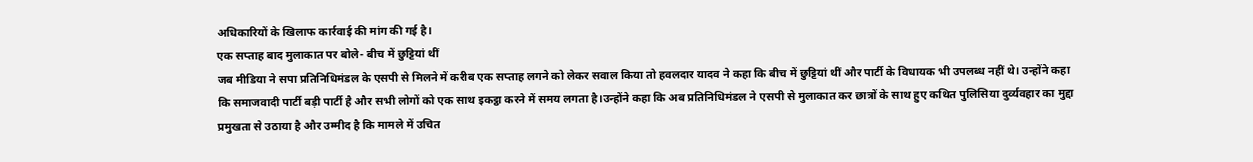अधिकारियों के खिलाफ कार्रवाई की मांग की गई है।
एक सप्ताह बाद मुलाकात पर बोले- बीच में छुट्टियां थीं
जब मीडिया ने सपा प्रतिनिधिमंडल के एसपी से मिलने में करीब एक सप्ताह लगने को लेकर सवाल किया तो हवलदार यादव ने कहा कि बीच में छुट्टियां थीं और पार्टी के विधायक भी उपलब्ध नहीं थे। उन्होंने कहा कि समाजवादी पार्टी बड़ी पार्टी है और सभी लोगों को एक साथ इकट्ठा करने में समय लगता है।उन्होंने कहा कि अब प्रतिनिधिमंडल ने एसपी से मुलाकात कर छात्रों के साथ हुए कथित पुलिसिया दुर्व्यवहार का मुद्दा प्रमुखता से उठाया है और उम्मीद है कि मामले में उचित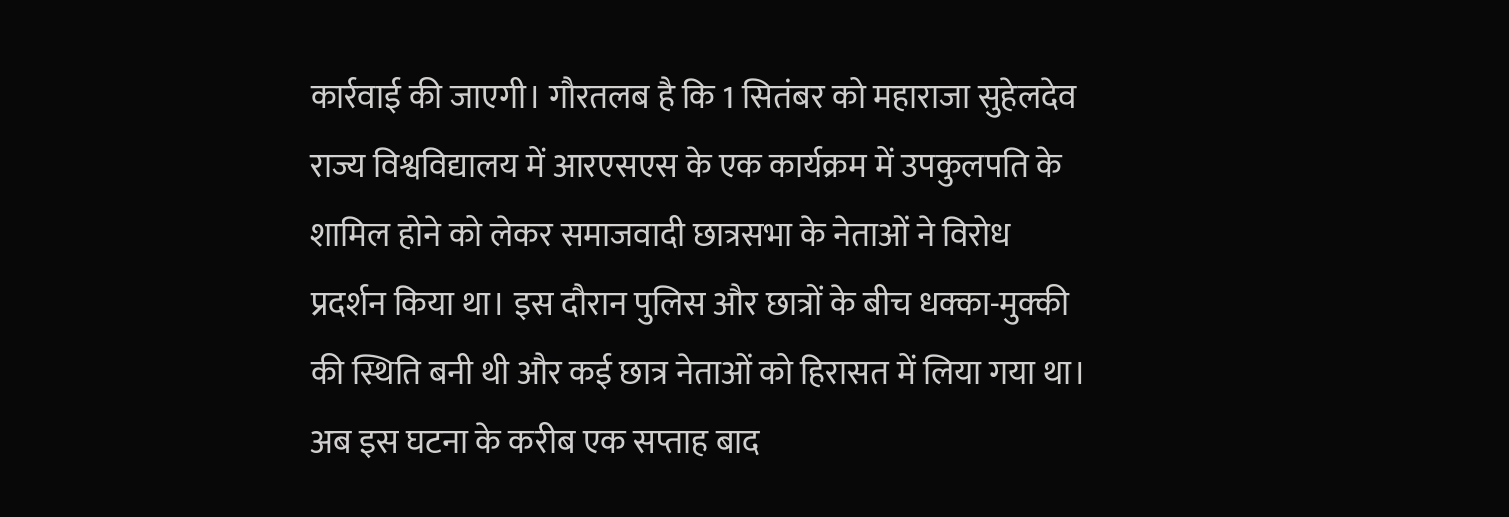कार्रवाई की जाएगी। गौरतलब है कि 1 सितंबर को महाराजा सुहेलदेव राज्य विश्वविद्यालय में आरएसएस के एक कार्यक्रम में उपकुलपति के शामिल होने को लेकर समाजवादी छात्रसभा के नेताओं ने विरोध प्रदर्शन किया था। इस दौरान पुलिस और छात्रों के बीच धक्का-मुक्की की स्थिति बनी थी और कई छात्र नेताओं को हिरासत में लिया गया था। अब इस घटना के करीब एक सप्ताह बाद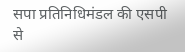सपा प्रतिनिधिमंडल की एसपी से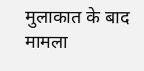मुलाकात के बाद मामला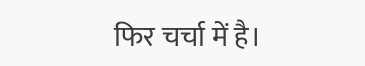फिर चर्चा में है।